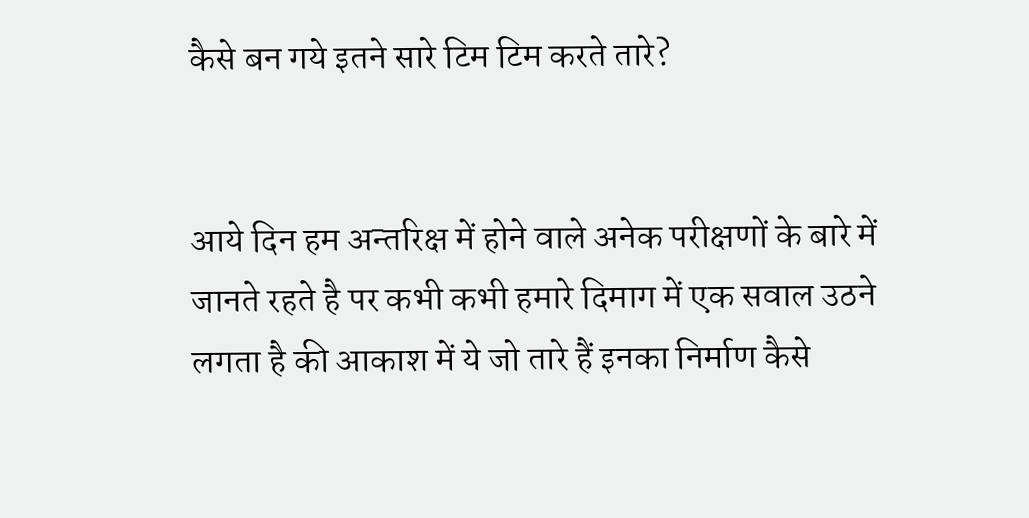कैसे बन गये इतने सारे टिम टिम करते तारे?


आये दिन हम अन्तरिक्ष में होने वाले अनेक परीक्षणों के बारे में जानते रहते है पर कभी कभी हमारे दिमाग में एक सवाल उठने लगता है की आकाश में ये जो तारे हैं इनका निर्माण कैसे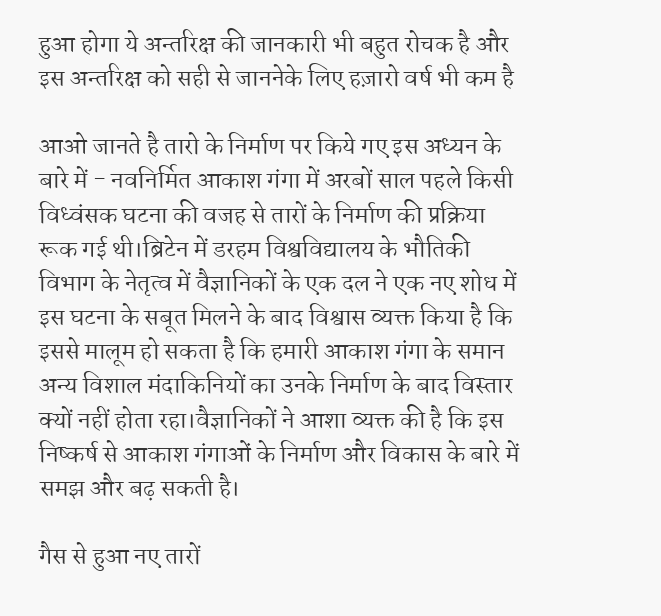हुआ होगा ये अन्तरिक्ष की जानकारी भी बहुत रोचक है और इस अन्तरिक्ष को सही से जाननेके लिए हज़ारो वर्ष भी कम है

आओ जानते है तारो के निर्माण पर किये गए इस अध्यन के बारे में - नवनिर्मित आकाश गंगा में अरबों साल पहले किसी विध्वंसक घटना की वजह से तारों के निर्माण की प्रक्रिया रूक गई थी।ब्रिटेन में डरहम विश्वविद्यालय के भौतिकी विभाग के नेतृत्व में वैज्ञानिकों के एक दल ने एक नए शोध में इस घटना के सबूत मिलने के बाद विश्वास व्यक्त किया है कि इससे मालूम हो सकता है कि हमारी आकाश गंगा के समान अन्य विशाल मंदाकिनियों का उनके निर्माण के बाद विस्तार क्यों नहीं होता रहा।वैज्ञानिकों ने आशा व्यक्त की है कि इस निष्कर्ष से आकाश गंगाओं के निर्माण और विकास के बारे में समझ और बढ़ सकती है।

गैस से हुआ नए तारों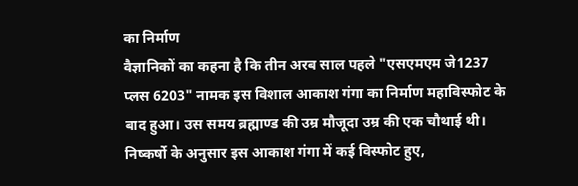का निर्माण
वैज्ञानिकों का कहना है कि तीन अरब साल पहले "एसएमएम जे1237 प्लस 6203" नामक इस विशाल आकाश गंगा का निर्माण महाविस्फोट के बाद हुआ। उस समय ब्रह्माण्ड की उम्र मौजूदा उम्र की एक चौथाई थी। निष्कर्षो के अनुसार इस आकाश गंगा में कई विस्फोट हुए,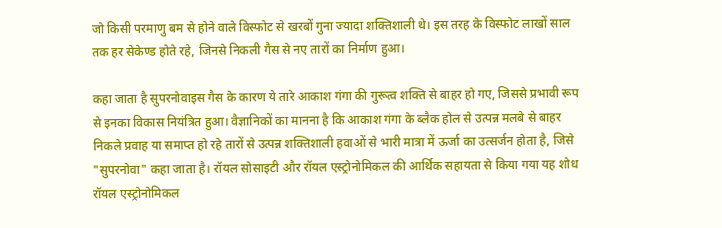जो किसी परमाणु बम से होने वाले विस्फोट से खरबों गुना ज्यादा शक्तिशाली थे। इस तरह के विस्फोट लाखों साल तक हर सेकेण्ड होते रहे, जिनसे निकली गैस से नए तारों का निर्माण हुआ।

कहा जाता है सुपरनोवाइस गैस के कारण ये तारे आकाश गंगा की गुरूत्व शक्ति से बाहर हो गए, जिससे प्रभावी रूप से इनका विकास नियंत्रित हुआ। वैज्ञानिकों का मानना है कि आकाश गंगा के ब्लैक होल से उत्पन्न मलबे से बाहर निकले प्रवाह या समाप्त हो रहे तारों से उत्पन्न शक्तिशाली हवाओं से भारी मात्रा में ऊर्जा का उत्सर्जन होता है, जिसे "सुपरनोवा" कहा जाता है। रॉयल सोसाइटी और रॉयल एस्ट्रोनोमिकल की आर्थिक सहायता से किया गया यह शोध रॉयल एस्ट्रोनोमिकल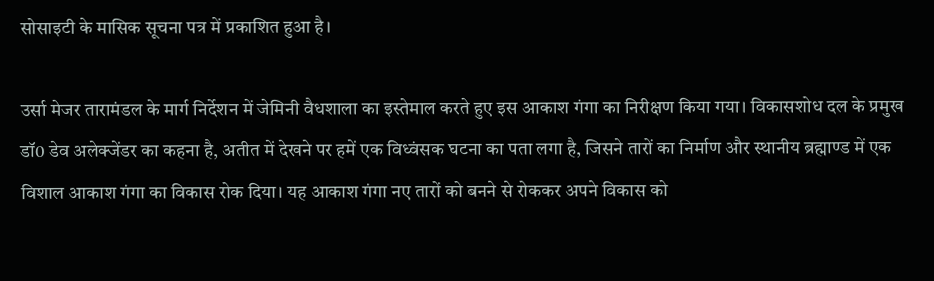सोसाइटी के मासिक सूचना पत्र में प्रकाशित हुआ है।

उर्सा मेजर तारामंडल के मार्ग निर्देशन में जेमिनी वैधशाला का इस्तेमाल करते हुए इस आकाश गंगा का निरीक्षण किया गया। विकासशोध दल के प्रमुख डॉ0 डेव अलेक्जेंडर का कहना है, अतीत में देखने पर हमें एक विध्वंसक घटना का पता लगा है, जिसने तारों का निर्माण और स्थानीय ब्रह्माण्ड में एक विशाल आकाश गंगा का विकास रोक दिया। यह आकाश गंगा नए तारों को बनने से रोककर अपने विकास को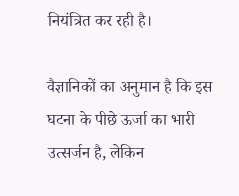नियंत्रित कर रही है।

वैज्ञानिकों का अनुमान है कि इस घटना के पीछे ऊर्जा का भारी उत्सर्जन है, लेकिन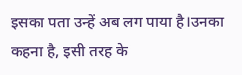इसका पता उन्हें अब लग पाया है।उनका कहना है, इसी तरह के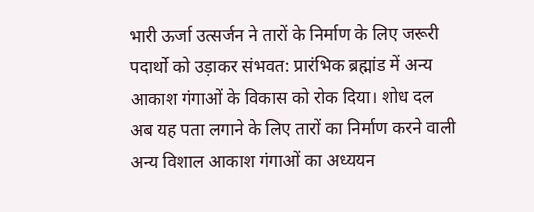भारी ऊर्जा उत्सर्जन ने तारों के निर्माण के लिए जरूरी पदार्थो को उड़ाकर संभवत: प्रारंभिक ब्रह्मांड में अन्य आकाश गंगाओं के विकास को रोक दिया। शोध दल अब यह पता लगाने के लिए तारों का निर्माण करने वाली अन्य विशाल आकाश गंगाओं का अध्ययन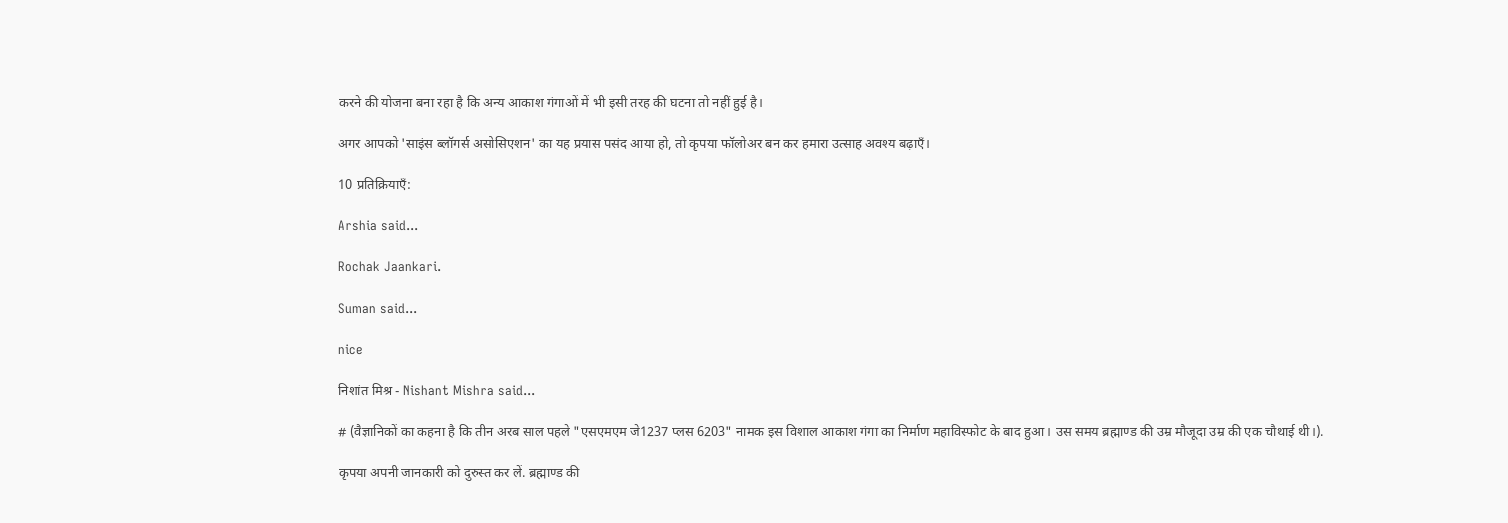करने की योजना बना रहा है कि अन्य आकाश गंगाओं में भी इसी तरह की घटना तो नहीं हुई है।

अगर आपको 'साइंस ब्लॉगर्स असोसिएशन' का यह प्रयास पसंद आया हो, तो कृपया फॉलोअर बन कर हमारा उत्साह अवश्य बढ़ाएँ।

10 प्रतिक्रियाएँ:

Arshia said...

Rochak Jaankari.

Suman said...

nice

निशांत मिश्र - Nishant Mishra said...

# (वैज्ञानिकों का कहना है कि तीन अरब साल पहले "एसएमएम जे1237 प्लस 6203" नामक इस विशाल आकाश गंगा का निर्माण महाविस्फोट के बाद हुआ। उस समय ब्रह्माण्ड की उम्र मौजूदा उम्र की एक चौथाई थी।).

कृपया अपनी जानकारी को दुरुस्त कर लें. ब्रह्माण्ड की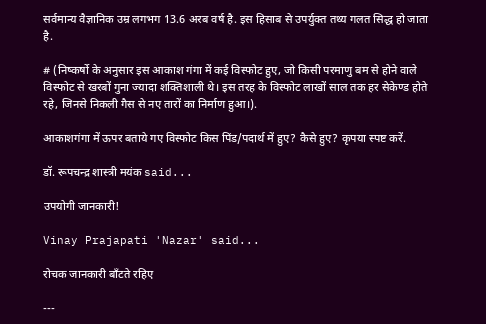सर्वमान्य वैज्ञानिक उम्र लगभग 13.6 अरब वर्ष है. इस हिसाब से उपर्युक्त तथ्य गलत सिद्ध हो जाता है.

# (निष्कर्षो के अनुसार इस आकाश गंगा में कई विस्फोट हुए, जो किसी परमाणु बम से होने वाले विस्फोट से खरबों गुना ज्यादा शक्तिशाली थे। इस तरह के विस्फोट लाखों साल तक हर सेकेण्ड होते रहे, जिनसे निकली गैस से नए तारों का निर्माण हुआ।).

आकाशगंगा में ऊपर बताये गए विस्फोट किस पिंड/पदार्थ में हुए? कैसे हुए? कृपया स्पष्ट करें.

डॉ. रूपचन्द्र शास्त्री मयंक said...

उपयोगी जानकारी!

Vinay Prajapati 'Nazar' said...

रोचक जानकारी बाँटते रहिए

---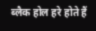ब्लैक होल हरे होते हैं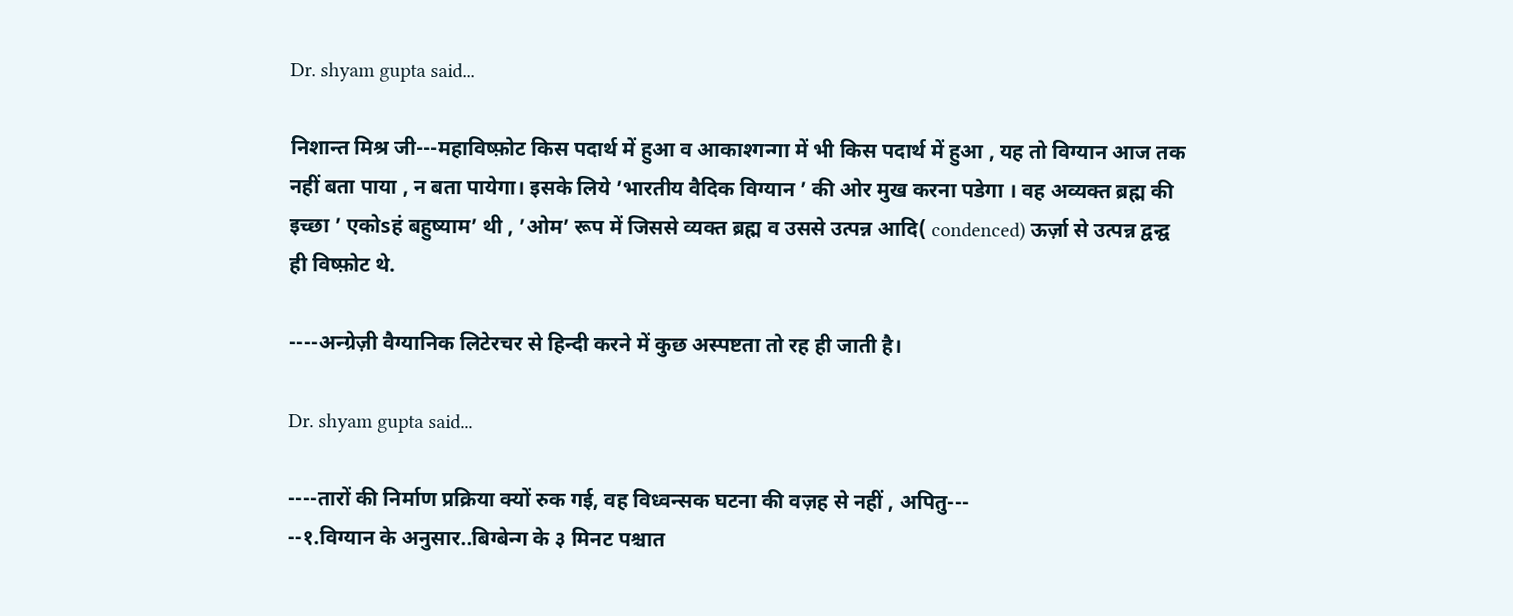Dr. shyam gupta said...

निशान्त मिश्र जी---महाविष्फ़ोट किस पदार्थ में हुआ व आकाश्गन्गा में भी किस पदार्थ में हुआ , यह तो विग्यान आज तक नहीं बता पाया , न बता पायेगा। इसके लिये ’भारतीय वैदिक विग्यान ’ की ओर मुख करना पडेगा । वह अव्यक्त ब्रह्म की इच्छा ’ एकोsहं बहुष्याम’ थी , ’ओम’ रूप में जिससे व्यक्त ब्रह्म व उससे उत्पन्न आदि( condenced) ऊर्ज़ा से उत्पन्न द्वन्द्व ही विष्फ़ोट थे.

----अन्ग्रेज़ी वैग्यानिक लिटेरचर से हिन्दी करने में कुछ अस्पष्टता तो रह ही जाती है।

Dr. shyam gupta said...

----तारों की निर्माण प्रक्रिया क्यों रुक गई, वह विध्वन्सक घटना की वज़ह से नहीं , अपितु---
--१.विग्यान के अनुसार..बिग्बेन्ग के ३ मिनट पश्चात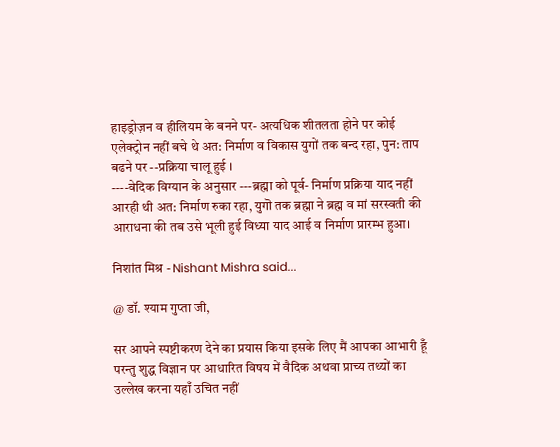हाइड्रोज़न व हीलियम के बनने पर- अत्यधिक शीतलता होने पर कोई एलेक्ट्रोन नहीं बचे थे अत: निर्माण व विकास युगों तक बन्द रहा, पुन: ताप बढने पर --प्रक्रिया चालू हुई ।
----वेदिक विग्यान के अनुसार ---ब्रह्मा को पूर्व- निर्माण प्रक्रिया याद नहीं आरही थी अत: निर्माण रुका रहा, युगॊ तक ब्रह्मा ने ब्रह्म व मां सरस्वती की आराधना की तब उसे भूली हुई विध्या याद आई व निर्माण प्रारम्भ हुआ।

निशांत मिश्र - Nishant Mishra said...

@ डॉ. श्याम गुप्ता जी,

सर आपने स्पष्टीकरण देने का प्रयास किया इसके लिए मैं आपका आभारी हूँ परन्तु शुद्ध विज्ञान पर आधारित विषय में वैदिक अथवा प्राच्य तथ्यों का उल्लेख करना यहाँ उचित नहीं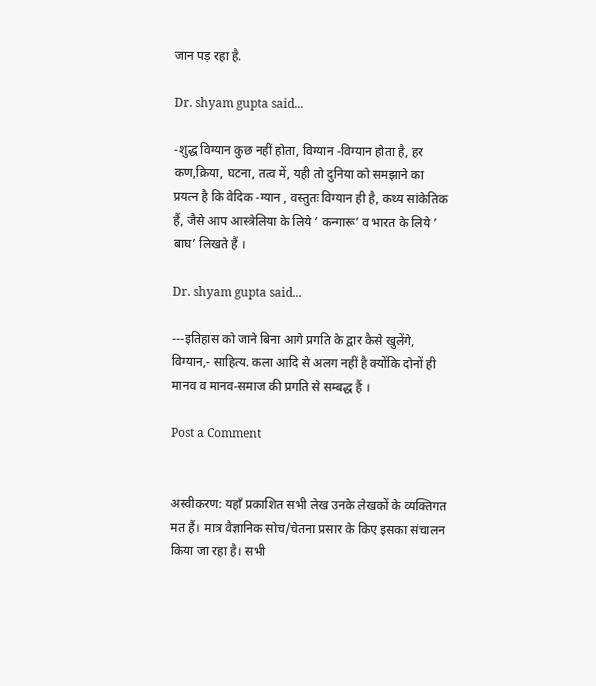जान पड़ रहा है.

Dr. shyam gupta said...

-शुद्ध विग्यान कुछ नहीं होता, विग्यान -विग्यान होता है, हर कण,क्रिया, घटना, तत्व में, यही तो दुनिया को समझाने का प्रयत्न है कि वेदिक -ग्यान , वस्तुतः विग्यान ही है, कथ्य सांकेतिक हैं, जैसे आप आस्त्रेलिया के लिये ’ कन्गारू’ व भारत के लिये ’ बाघ’ लिखते हैं ।

Dr. shyam gupta said...

---इतिहास को जाने बिना आगे प्रगति के द्वार कैसे खुलेंगे, विग्यान,- साहित्य. कला आदि से अलग नहीं है क्योंकि दोनों ही मानव व मानव-समाज की प्रगति से सम्बद्ध हैं ।

Post a Comment


अस्वीकरण: यहाँ प्रकाशित सभी लेख उनके लेखकों के व्यक्तिगत मत हैं। मात्र वैज्ञानिक सोच/चेतना प्रसार के किए इसका संचालन किया जा रहा है। सभी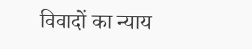विवादों का न्याय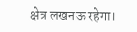क्षेत्र लखनऊ रहेगा।